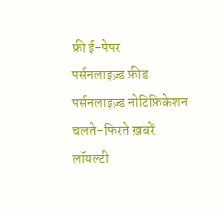फ्री ई-पेपर
पर्सनलाइज़्ड फ़ीड
पर्सनलाइज़्ड नोटिफ़िकेशन
चलते-फिरते ख़बरें
लॉयल्टी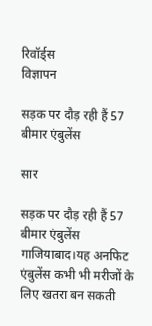रिवॉर्ड्स
विज्ञापन

सड़क पर दौड़ रही हैं 57 बीमार एंबुलेंस

सार

सड़क पर दौड़ रही हैं 57 बीमार एंबुलेंस गाजियाबाद।यह अनफिट एंबुलेंस कभी भी मरीजों के लिए खतरा बन सकती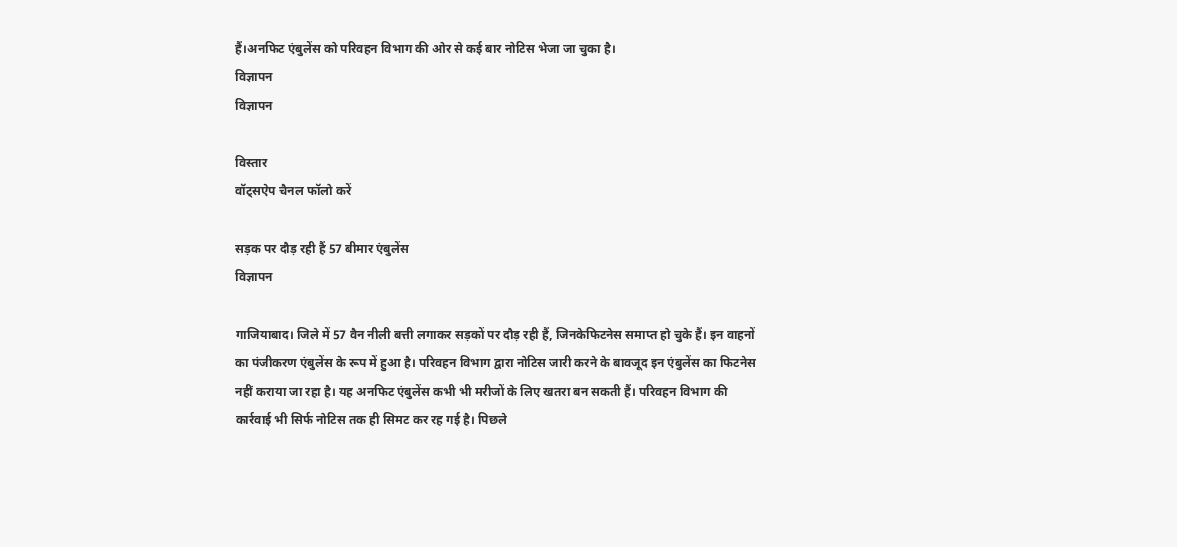हैं।अनफिट एंबुलेंस को परिवहन विभाग की ओर से कई बार नोटिस भेजा जा चुका है।
विज्ञापन
विज्ञापन

विस्तार
वॉट्सऐप चैनल फॉलो करें

सड़क पर दौड़ रही हैं 57 बीमार एंबुलेंस
विज्ञापन

गाजियाबाद। जिले में 57 वैन नीली बत्ती लगाकर सड़कों पर दौड़ रही हैं, जिनकेफिटनेस समाप्त हो चुके हैं। इन वाहनों का पंजीकरण एंबुलेंस के रूप में हुआ है। परिवहन विभाग द्वारा नोटिस जारी करने के बावजूद इन एंबुलेंस का फिटनेस नहीं कराया जा रहा है। यह अनफिट एंबुलेंस कभी भी मरीजों के लिए खतरा बन सकती हैं। परिवहन विभाग की कार्रवाई भी सिर्फ नोटिस तक ही सिमट कर रह गई है। पिछले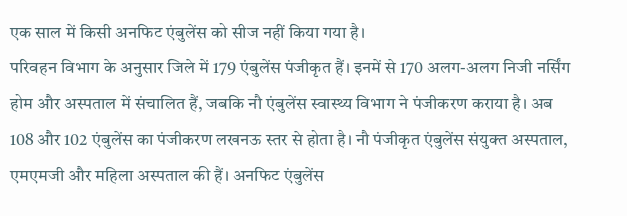एक साल में किसी अनफिट एंबुलेंस को सीज नहीं किया गया है।
परिवहन विभाग के अनुसार जिले में 179 एंबुलेंस पंजीकृत हैं। इनमें से 170 अलग-अलग निजी नर्सिंग होम और अस्पताल में संचालित हैं, जबकि नौ एंबुलेंस स्वास्थ्य विभाग ने पंजीकरण कराया है। अब 108 और 102 एंबुलेंस का पंजीकरण लखनऊ स्तर से होता है। नौ पंजीकृत एंबुलेंस संयुक्त अस्पताल, एमएमजी और महिला अस्पताल की हैं। अनफिट एंबुलेंस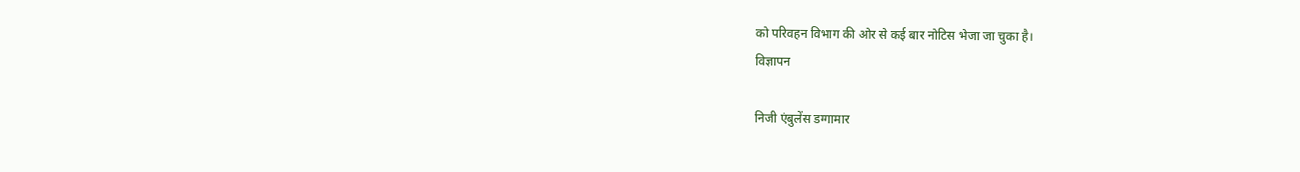को परिवहन विभाग की ओर से कई बार नोटिस भेजा जा चुका है।
विज्ञापन

निजी एंबुलेंस डग्गामार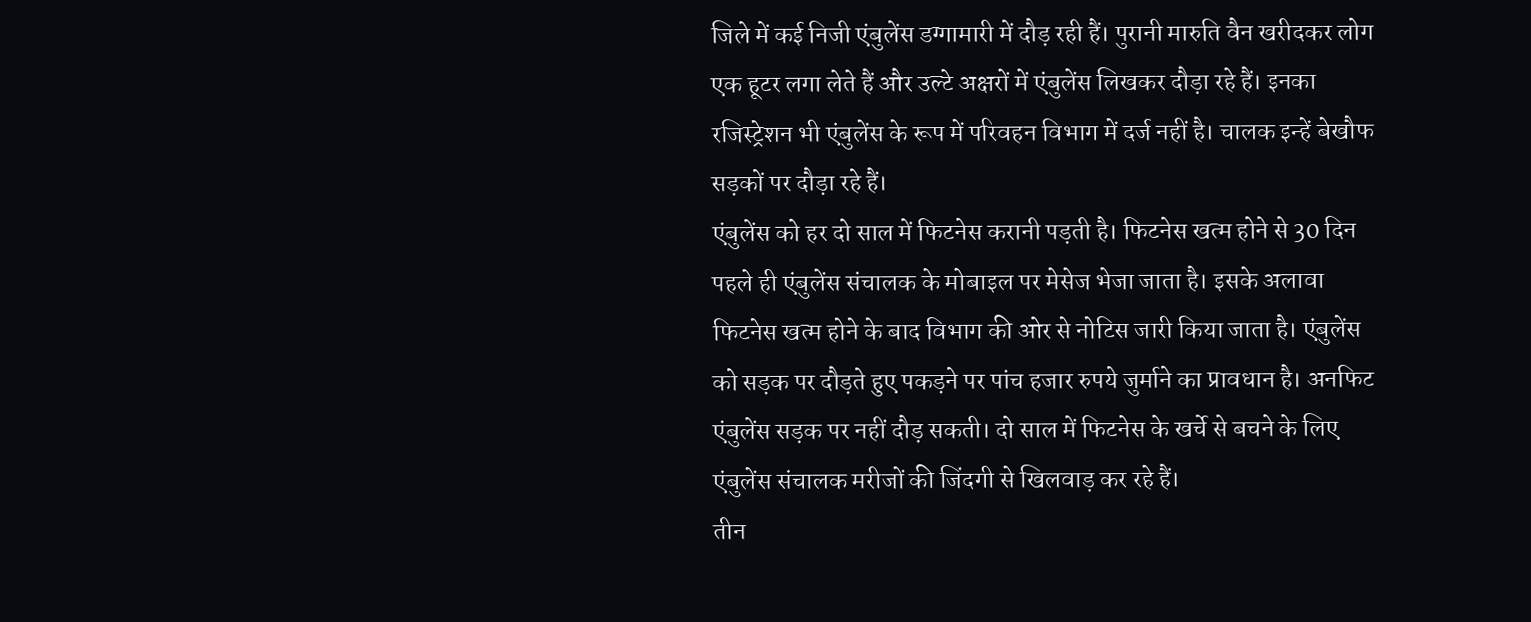जिले में कई निजी एंबुलेंस डग्गामारी में दौड़ रही हैं। पुरानी मारुति वैन खरीदकर लोग एक हूटर लगा लेते हैं और उल्टे अक्षरों में एंबुलेंस लिखकर दौड़ा रहे हैं। इनका रजिस्ट्रेशन भी एंबुलेंस के रूप में परिवहन विभाग में दर्ज नहीं है। चालक इन्हें बेखौफ सड़कों पर दौड़ा रहे हैं।
एंबुलेंस को हर दो साल में फिटनेस करानी पड़ती है। फिटनेस खत्म होने से 30 दिन पहले ही एंबुलेंस संचालक के मोबाइल पर मेसेज भेजा जाता है। इसके अलावा फिटनेस खत्म होने के बाद विभाग की ओर से नोटिस जारी किया जाता है। एंबुलेंस को सड़क पर दौड़ते हुए पकड़ने पर पांच हजार रुपये जुर्माने का प्रावधान है। अनफिट एंबुलेंस सड़क पर नहीं दौड़ सकती। दो साल में फिटनेस के खर्चे से बचने के लिए एंबुलेंस संचालक मरीजों की जिंदगी से खिलवाड़ कर रहे हैं।
तीन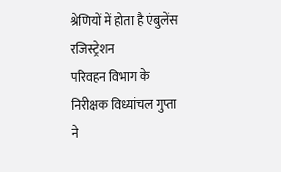श्रेणियों में होता है एंबुलेंस रजिस्ट्रेशन
परिवहन विभाग के निरीक्षक विध्यांचल गुप्ता ने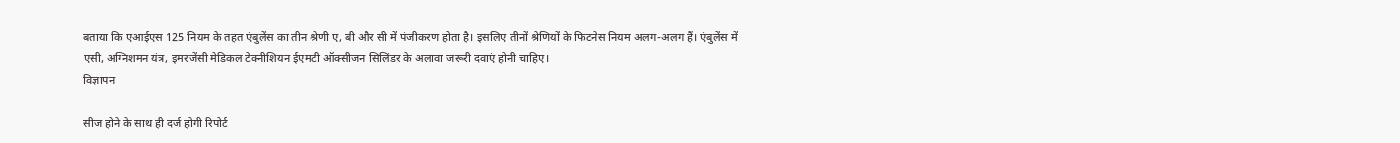बताया कि एआईएस 125 नियम के तहत एंबुलेंस का तीन श्रेणी ए, बी और सी में पंजीकरण होता है। इसलिए तीनों श्रेणियों के फिटनेस नियम अलग-अलग हैं। एंबुलेंस में एसी, अग्निशमन यंत्र, इमरजेंसी मेडिकल टेक्नीशियन ईएमटी ऑक्सीजन सिलिंडर के अलावा जरूरी दवाएं होनी चाहिए।
विज्ञापन

सीज होने के साथ ही दर्ज होगी रिपोर्ट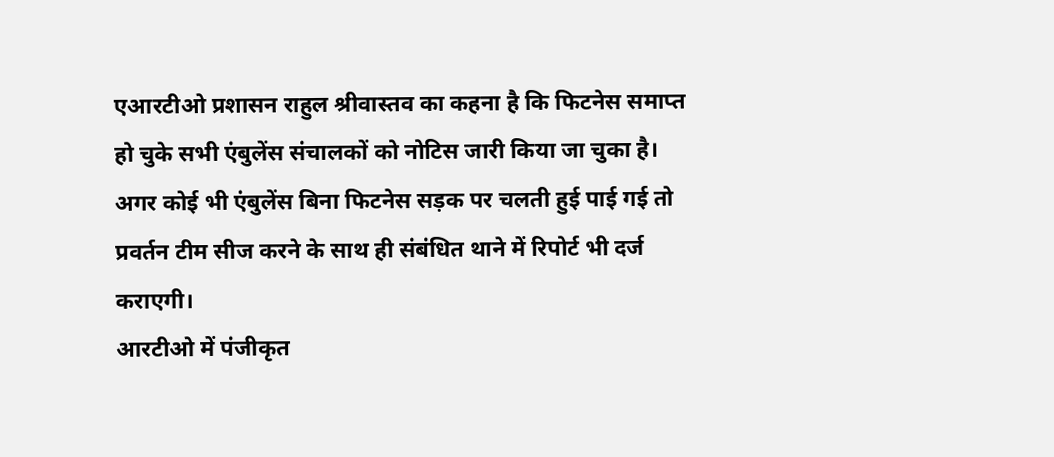एआरटीओ प्रशासन राहुल श्रीवास्तव का कहना है कि फिटनेस समाप्त हो चुके सभी एंबुलेंस संचालकों को नोटिस जारी किया जा चुका है। अगर कोई भी एंबुलेंस बिना फिटनेस सड़क पर चलती हुई पाई गई तो प्रवर्तन टीम सीज करने के साथ ही संबंधित थाने में रिपोर्ट भी दर्ज कराएगी।
आरटीओ में पंजीकृत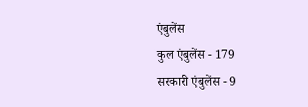एंबुलेंस
कुल एंबुलेंस - 179
सरकारी एंबुलेंस - 9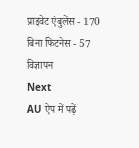प्राइवेट एंबुलेंस - 170
बिना फिटनेस - 57
विज्ञापन
Next
AU ऐप में पढ़ें